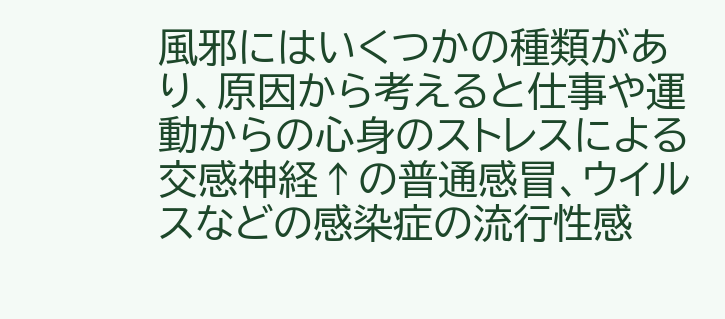風邪にはいくつかの種類があり、原因から考えると仕事や運動からの心身のストレスによる交感神経↑の普通感冒、ウイルスなどの感染症の流行性感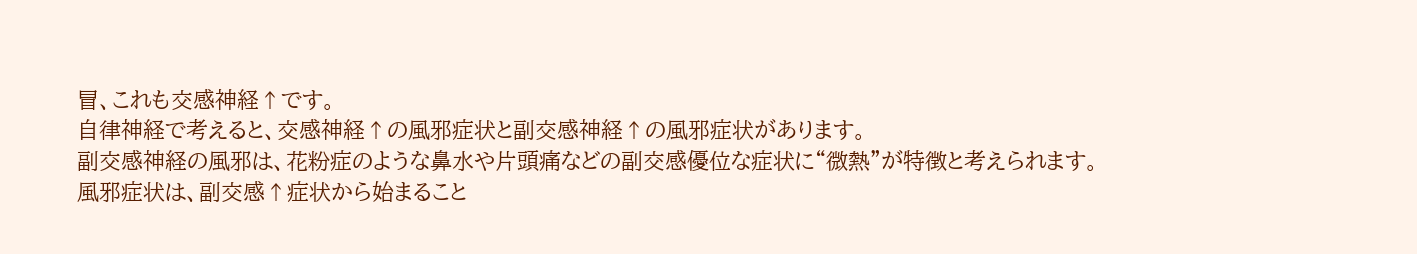冒、これも交感神経↑です。
自律神経で考えると、交感神経↑の風邪症状と副交感神経↑の風邪症状があります。
副交感神経の風邪は、花粉症のような鼻水や片頭痛などの副交感優位な症状に“微熱”が特徴と考えられます。
風邪症状は、副交感↑症状から始まること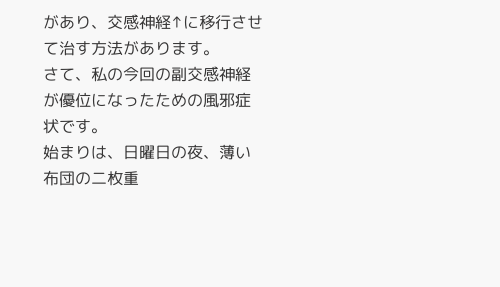があり、交感神経↑に移行させて治す方法があります。
さて、私の今回の副交感神経が優位になったための風邪症状です。
始まりは、日曜日の夜、薄い布団の二枚重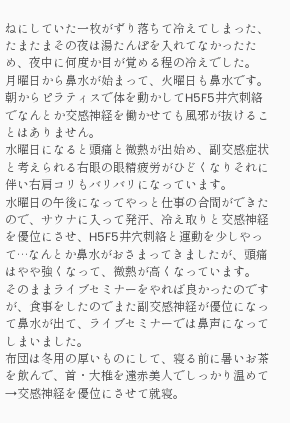ねにしていた一枚がずり落ちて冷えてしまった、たまたまその夜は湯たんぽを入れてなかったため、夜中に何度か目が覚める程の冷えでした。
月曜日から鼻水が始まって、火曜日も鼻水です。
朝からピラティスで体を動かしてH5F5井穴刺絡でなんとか交感神経を働かせても風邪が抜けることはありません。
水曜日になると頭痛と微熱が出始め、副交感症状と考えられる右眼の眼精疲労がひどくなりそれに伴い右肩コリもバリバリになっています。
水曜日の午後になってやっと仕事の合間ができたので、サウナに入って発汗、冷え取りと交感神経を優位にさせ、H5F5井穴刺絡と運動を少しやって…なんとか鼻水がおさまってきましたが、頭痛はやや強くなって、微熱が高くなっています。
そのままライブセミナーをやれば良かったのですが、食事をしたのでまた副交感神経が優位になって鼻水が出て、ライブセミナーでは鼻声になってしまいました。
布団は冬用の厚いものにして、寝る前に暑いお茶を飲んで、首・大椎を遠赤美人でしっかり温めて→交感神経を優位にさせて就寝。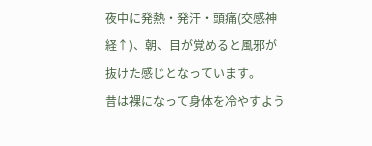夜中に発熱・発汗・頭痛(交感神経↑)、朝、目が覚めると風邪が抜けた感じとなっています。
昔は裸になって身体を冷やすよう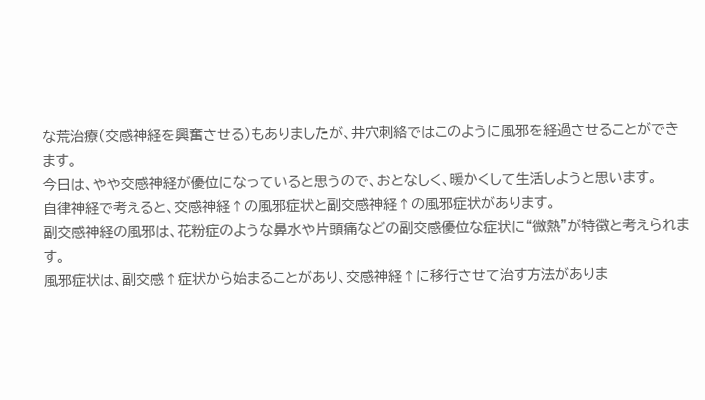な荒治療(交感神経を興奮させる)もありましたが、井穴刺絡ではこのように風邪を経過させることができます。
今日は、やや交感神経が優位になっていると思うので、おとなしく、暖かくして生活しようと思います。
自律神経で考えると、交感神経↑の風邪症状と副交感神経↑の風邪症状があります。
副交感神経の風邪は、花粉症のような鼻水や片頭痛などの副交感優位な症状に“微熱”が特徴と考えられます。
風邪症状は、副交感↑症状から始まることがあり、交感神経↑に移行させて治す方法がありま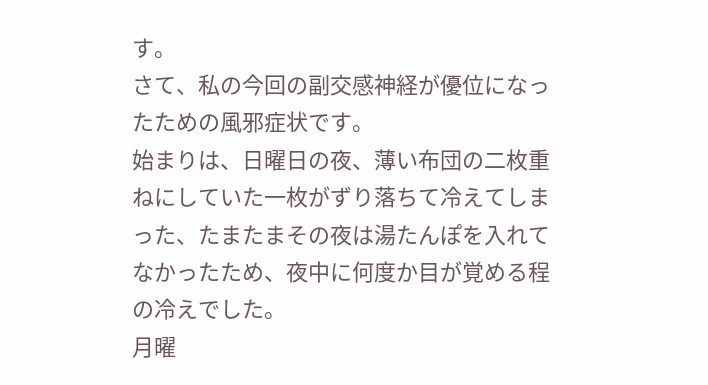す。
さて、私の今回の副交感神経が優位になったための風邪症状です。
始まりは、日曜日の夜、薄い布団の二枚重ねにしていた一枚がずり落ちて冷えてしまった、たまたまその夜は湯たんぽを入れてなかったため、夜中に何度か目が覚める程の冷えでした。
月曜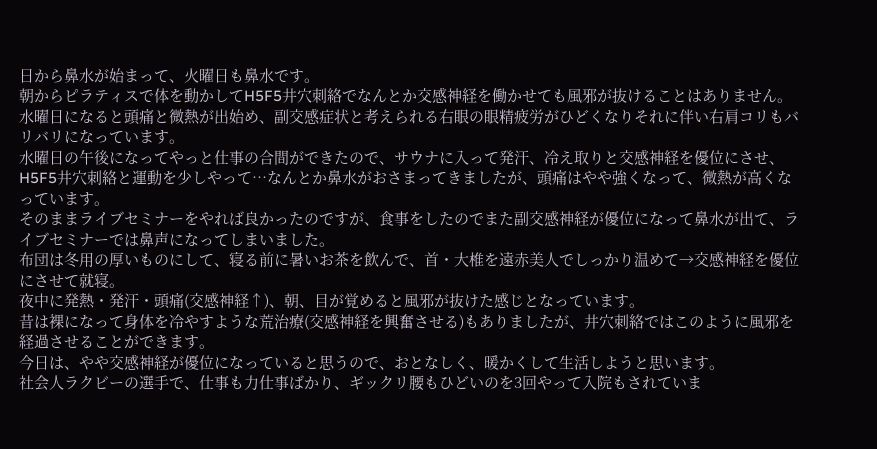日から鼻水が始まって、火曜日も鼻水です。
朝からピラティスで体を動かしてH5F5井穴刺絡でなんとか交感神経を働かせても風邪が抜けることはありません。
水曜日になると頭痛と微熱が出始め、副交感症状と考えられる右眼の眼精疲労がひどくなりそれに伴い右肩コリもバリバリになっています。
水曜日の午後になってやっと仕事の合間ができたので、サウナに入って発汗、冷え取りと交感神経を優位にさせ、H5F5井穴刺絡と運動を少しやって…なんとか鼻水がおさまってきましたが、頭痛はやや強くなって、微熱が高くなっています。
そのままライブセミナーをやれば良かったのですが、食事をしたのでまた副交感神経が優位になって鼻水が出て、ライブセミナーでは鼻声になってしまいました。
布団は冬用の厚いものにして、寝る前に暑いお茶を飲んで、首・大椎を遠赤美人でしっかり温めて→交感神経を優位にさせて就寝。
夜中に発熱・発汗・頭痛(交感神経↑)、朝、目が覚めると風邪が抜けた感じとなっています。
昔は裸になって身体を冷やすような荒治療(交感神経を興奮させる)もありましたが、井穴刺絡ではこのように風邪を経過させることができます。
今日は、やや交感神経が優位になっていると思うので、おとなしく、暖かくして生活しようと思います。
社会人ラクビーの選手で、仕事も力仕事ばかり、ギックリ腰もひどいのを3回やって入院もされていま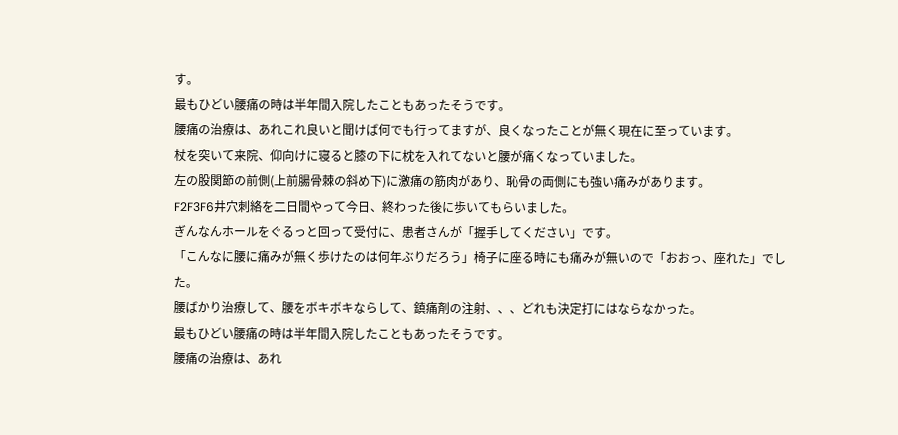す。
最もひどい腰痛の時は半年間入院したこともあったそうです。
腰痛の治療は、あれこれ良いと聞けば何でも行ってますが、良くなったことが無く現在に至っています。
杖を突いて来院、仰向けに寝ると膝の下に枕を入れてないと腰が痛くなっていました。
左の股関節の前側(上前腸骨棘の斜め下)に激痛の筋肉があり、恥骨の両側にも強い痛みがあります。
F2F3F6井穴刺絡を二日間やって今日、終わった後に歩いてもらいました。
ぎんなんホールをぐるっと回って受付に、患者さんが「握手してください」です。
「こんなに腰に痛みが無く歩けたのは何年ぶりだろう」椅子に座る時にも痛みが無いので「おおっ、座れた」でした。
腰ばかり治療して、腰をボキボキならして、鎮痛剤の注射、、、どれも決定打にはならなかった。
最もひどい腰痛の時は半年間入院したこともあったそうです。
腰痛の治療は、あれ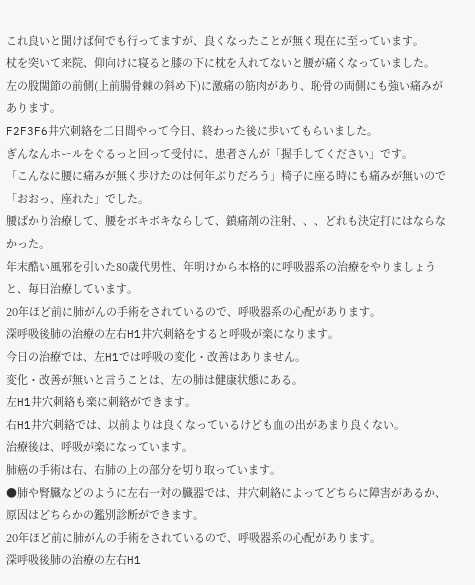これ良いと聞けば何でも行ってますが、良くなったことが無く現在に至っています。
杖を突いて来院、仰向けに寝ると膝の下に枕を入れてないと腰が痛くなっていました。
左の股関節の前側(上前腸骨棘の斜め下)に激痛の筋肉があり、恥骨の両側にも強い痛みがあります。
F2F3F6井穴刺絡を二日間やって今日、終わった後に歩いてもらいました。
ぎんなんホールをぐるっと回って受付に、患者さんが「握手してください」です。
「こんなに腰に痛みが無く歩けたのは何年ぶりだろう」椅子に座る時にも痛みが無いので「おおっ、座れた」でした。
腰ばかり治療して、腰をボキボキならして、鎮痛剤の注射、、、どれも決定打にはならなかった。
年末酷い風邪を引いた80歳代男性、年明けから本格的に呼吸器系の治療をやりましょうと、毎日治療しています。
20年ほど前に肺がんの手術をされているので、呼吸器系の心配があります。
深呼吸後肺の治療の左右H1井穴刺絡をすると呼吸が楽になります。
今日の治療では、左H1では呼吸の変化・改善はありません。
変化・改善が無いと言うことは、左の肺は健康状態にある。
左H1井穴刺絡も楽に刺絡ができます。
右H1井穴刺絡では、以前よりは良くなっているけども血の出があまり良くない。
治療後は、呼吸が楽になっています。
肺癌の手術は右、右肺の上の部分を切り取っています。
●肺や腎臓などのように左右一対の臓器では、井穴刺絡によってどちらに障害があるか、原因はどちらかの鑑別診断ができます。
20年ほど前に肺がんの手術をされているので、呼吸器系の心配があります。
深呼吸後肺の治療の左右H1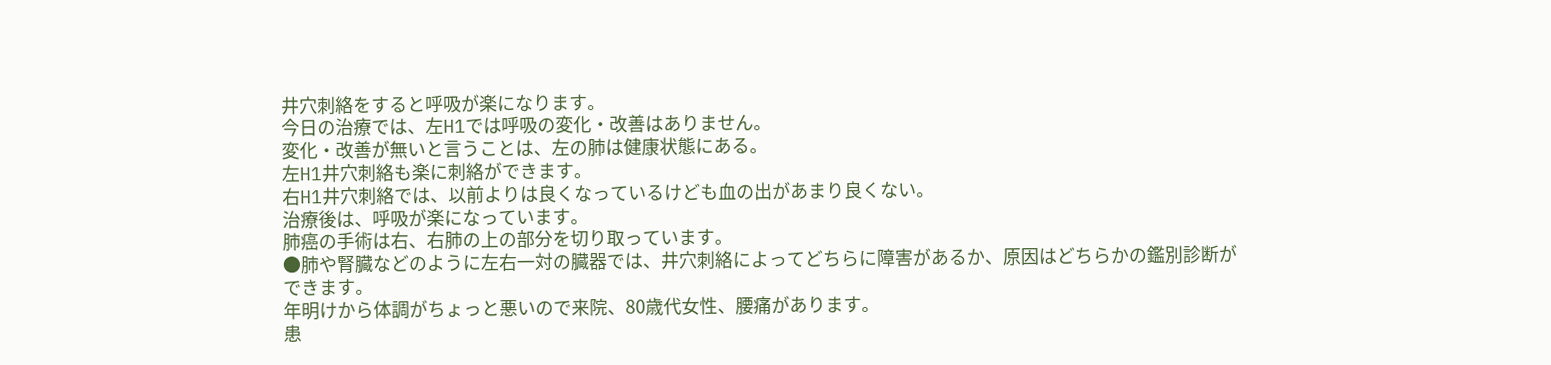井穴刺絡をすると呼吸が楽になります。
今日の治療では、左H1では呼吸の変化・改善はありません。
変化・改善が無いと言うことは、左の肺は健康状態にある。
左H1井穴刺絡も楽に刺絡ができます。
右H1井穴刺絡では、以前よりは良くなっているけども血の出があまり良くない。
治療後は、呼吸が楽になっています。
肺癌の手術は右、右肺の上の部分を切り取っています。
●肺や腎臓などのように左右一対の臓器では、井穴刺絡によってどちらに障害があるか、原因はどちらかの鑑別診断ができます。
年明けから体調がちょっと悪いので来院、80歳代女性、腰痛があります。
患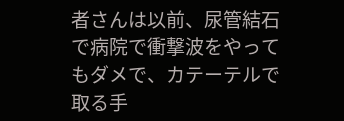者さんは以前、尿管結石で病院で衝撃波をやってもダメで、カテーテルで取る手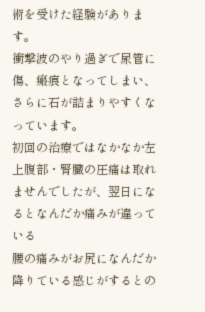術を受けた経験があります。
衝撃波のやり過ぎで尿管に傷、瘢痕となってしまい、さらに石が詰まりやすくなっています。
初回の治療ではなかなか左上腹部・腎臓の圧痛は取れませんでしたが、翌日になるとなんだか痛みが違っている
腰の痛みがお尻になんだか降りている感じがするとの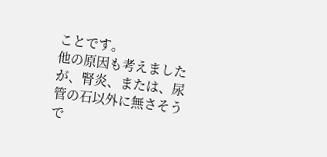ことです。
他の原因も考えましたが、腎炎、または、尿管の石以外に無さそうで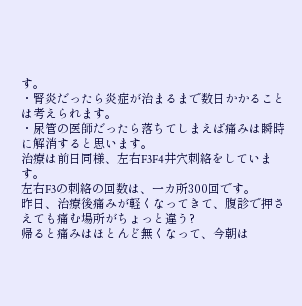す。
・腎炎だったら炎症が治まるまで数日かかることは考えられます。
・尿管の医師だったら落ちてしまえば痛みは瞬時に解消すると思います。
治療は前日同様、左右F3F4井穴刺絡をしています。
左右F3の刺絡の回数は、一カ所300回です。
昨日、治療後痛みが軽くなってきて、腹診で押さえても痛む場所がちょっと違う?
帰ると痛みはほとんど無くなって、今朝は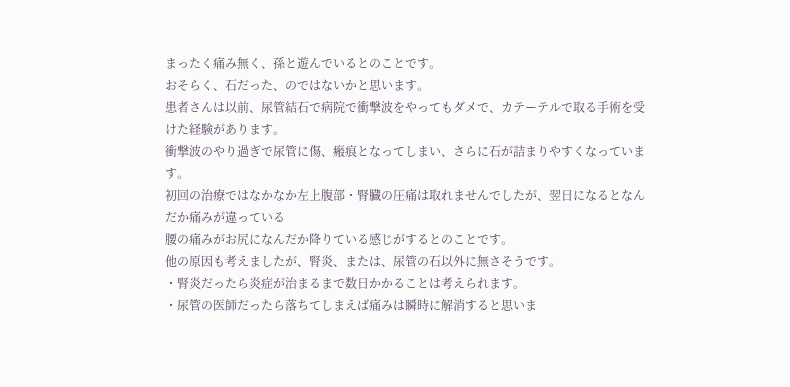まったく痛み無く、孫と遊んでいるとのことです。
おそらく、石だった、のではないかと思います。
患者さんは以前、尿管結石で病院で衝撃波をやってもダメで、カテーテルで取る手術を受けた経験があります。
衝撃波のやり過ぎで尿管に傷、瘢痕となってしまい、さらに石が詰まりやすくなっています。
初回の治療ではなかなか左上腹部・腎臓の圧痛は取れませんでしたが、翌日になるとなんだか痛みが違っている
腰の痛みがお尻になんだか降りている感じがするとのことです。
他の原因も考えましたが、腎炎、または、尿管の石以外に無さそうです。
・腎炎だったら炎症が治まるまで数日かかることは考えられます。
・尿管の医師だったら落ちてしまえば痛みは瞬時に解消すると思いま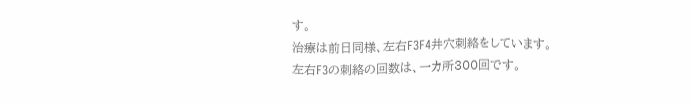す。
治療は前日同様、左右F3F4井穴刺絡をしています。
左右F3の刺絡の回数は、一カ所300回です。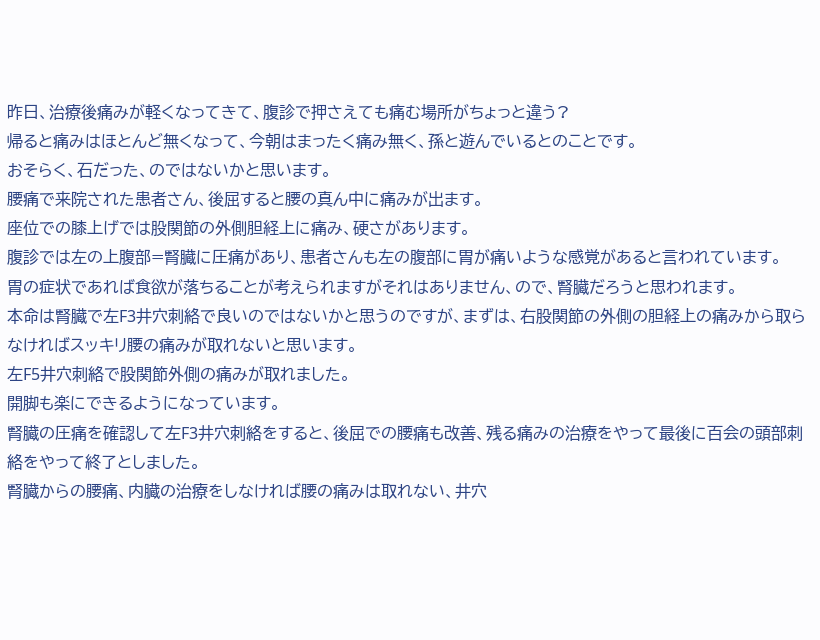昨日、治療後痛みが軽くなってきて、腹診で押さえても痛む場所がちょっと違う?
帰ると痛みはほとんど無くなって、今朝はまったく痛み無く、孫と遊んでいるとのことです。
おそらく、石だった、のではないかと思います。
腰痛で来院された患者さん、後屈すると腰の真ん中に痛みが出ます。
座位での膝上げでは股関節の外側胆経上に痛み、硬さがあります。
腹診では左の上腹部=腎臓に圧痛があり、患者さんも左の腹部に胃が痛いような感覚があると言われています。
胃の症状であれば食欲が落ちることが考えられますがそれはありません、ので、腎臓だろうと思われます。
本命は腎臓で左F3井穴刺絡で良いのではないかと思うのですが、まずは、右股関節の外側の胆経上の痛みから取らなければスッキリ腰の痛みが取れないと思います。
左F5井穴刺絡で股関節外側の痛みが取れました。
開脚も楽にできるようになっています。
腎臓の圧痛を確認して左F3井穴刺絡をすると、後屈での腰痛も改善、残る痛みの治療をやって最後に百会の頭部刺絡をやって終了としました。
腎臓からの腰痛、内臓の治療をしなければ腰の痛みは取れない、井穴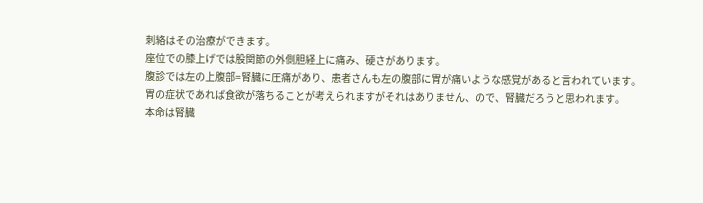刺絡はその治療ができます。
座位での膝上げでは股関節の外側胆経上に痛み、硬さがあります。
腹診では左の上腹部=腎臓に圧痛があり、患者さんも左の腹部に胃が痛いような感覚があると言われています。
胃の症状であれば食欲が落ちることが考えられますがそれはありません、ので、腎臓だろうと思われます。
本命は腎臓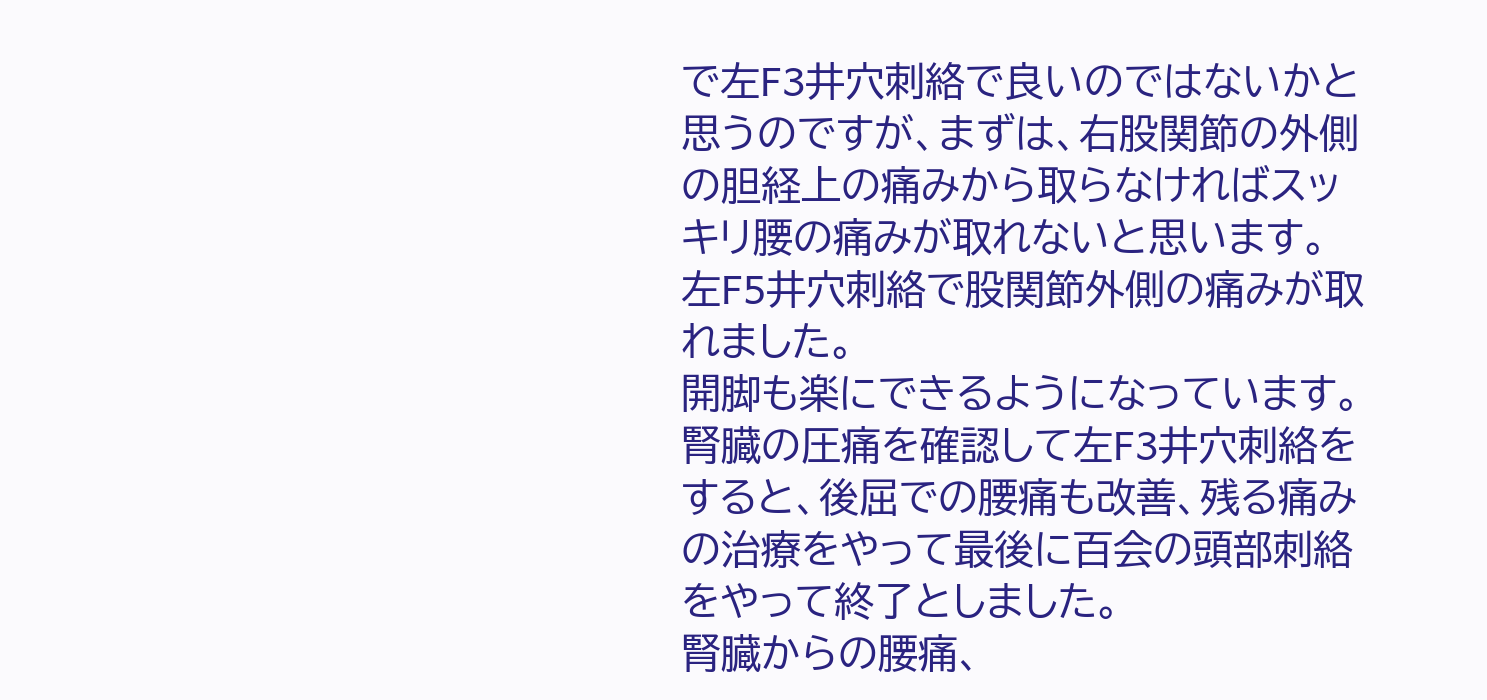で左F3井穴刺絡で良いのではないかと思うのですが、まずは、右股関節の外側の胆経上の痛みから取らなければスッキリ腰の痛みが取れないと思います。
左F5井穴刺絡で股関節外側の痛みが取れました。
開脚も楽にできるようになっています。
腎臓の圧痛を確認して左F3井穴刺絡をすると、後屈での腰痛も改善、残る痛みの治療をやって最後に百会の頭部刺絡をやって終了としました。
腎臓からの腰痛、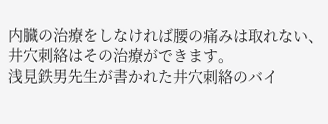内臓の治療をしなければ腰の痛みは取れない、井穴刺絡はその治療ができます。
浅見鉄男先生が書かれた井穴刺絡のバイ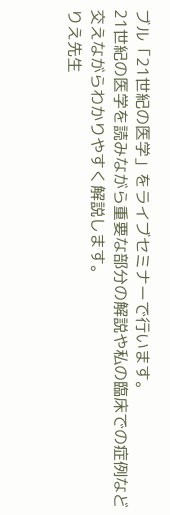ブル「21世紀の医学」をライブセミナーで行います。
21世紀の医学を読みながら重要な部分の解説や私の臨床での症例など交えながらわかりやすく解説します。
りえ先生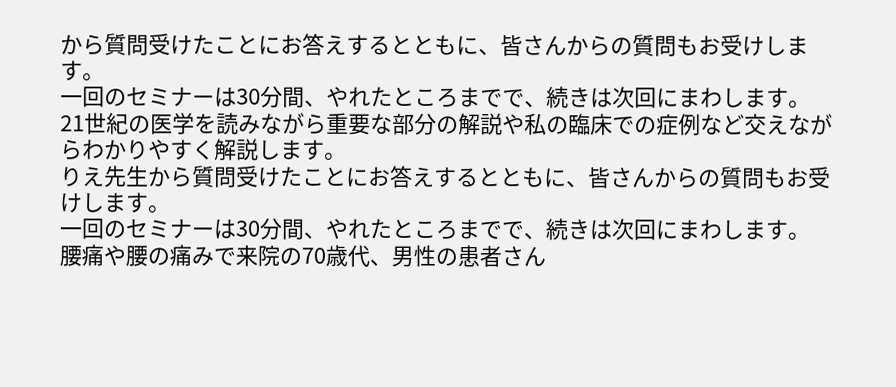から質問受けたことにお答えするとともに、皆さんからの質問もお受けします。
一回のセミナーは30分間、やれたところまでで、続きは次回にまわします。
21世紀の医学を読みながら重要な部分の解説や私の臨床での症例など交えながらわかりやすく解説します。
りえ先生から質問受けたことにお答えするとともに、皆さんからの質問もお受けします。
一回のセミナーは30分間、やれたところまでで、続きは次回にまわします。
腰痛や腰の痛みで来院の70歳代、男性の患者さん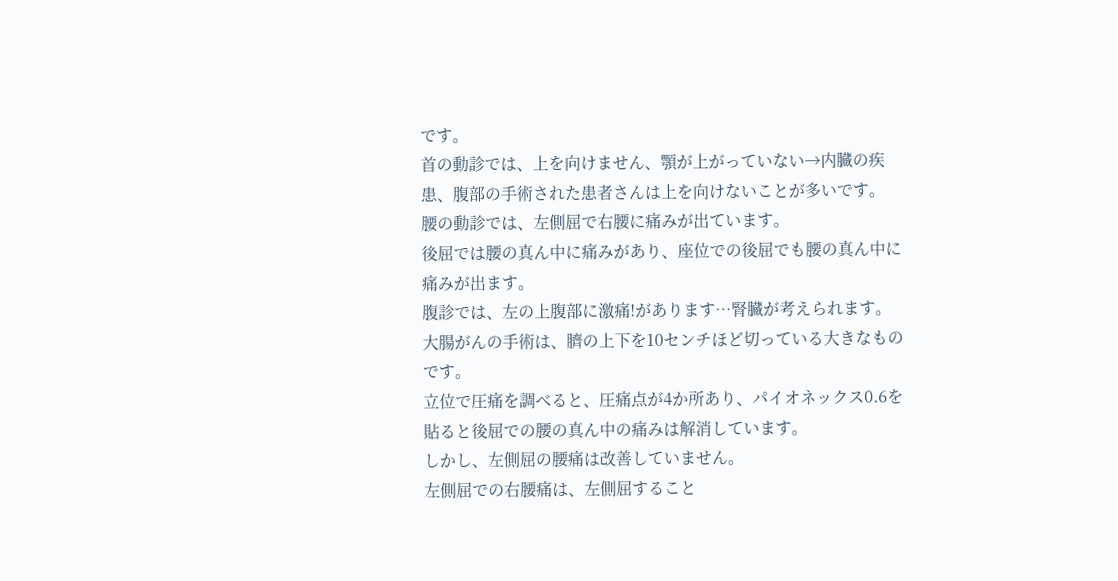です。
首の動診では、上を向けません、顎が上がっていない→内臓の疾患、腹部の手術された患者さんは上を向けないことが多いです。
腰の動診では、左側屈で右腰に痛みが出ています。
後屈では腰の真ん中に痛みがあり、座位での後屈でも腰の真ん中に痛みが出ます。
腹診では、左の上腹部に激痛!があります…腎臓が考えられます。
大腸がんの手術は、臍の上下を10センチほど切っている大きなものです。
立位で圧痛を調べると、圧痛点が4か所あり、パイオネックス0.6を貼ると後屈での腰の真ん中の痛みは解消しています。
しかし、左側屈の腰痛は改善していません。
左側屈での右腰痛は、左側屈すること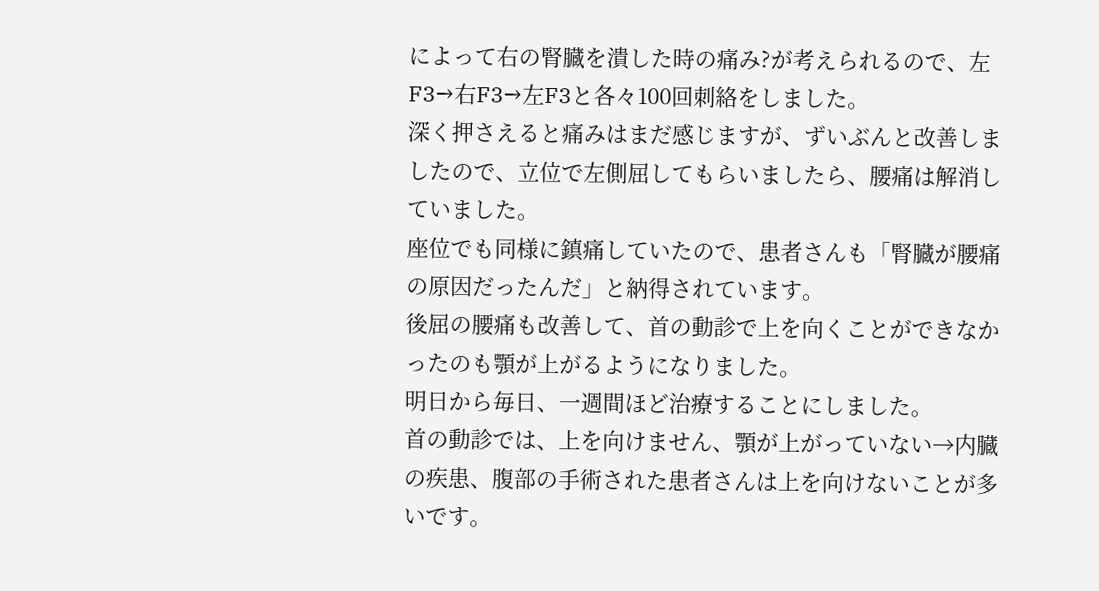によって右の腎臓を潰した時の痛み?が考えられるので、左F3→右F3→左F3と各々100回刺絡をしました。
深く押さえると痛みはまだ感じますが、ずいぶんと改善しましたので、立位で左側屈してもらいましたら、腰痛は解消していました。
座位でも同様に鎮痛していたので、患者さんも「腎臓が腰痛の原因だったんだ」と納得されています。
後屈の腰痛も改善して、首の動診で上を向くことができなかったのも顎が上がるようになりました。
明日から毎日、一週間ほど治療することにしました。
首の動診では、上を向けません、顎が上がっていない→内臓の疾患、腹部の手術された患者さんは上を向けないことが多いです。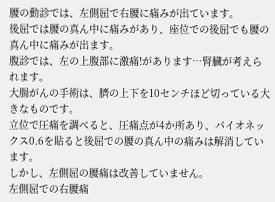腰の動診では、左側屈で右腰に痛みが出ています。
後屈では腰の真ん中に痛みがあり、座位での後屈でも腰の真ん中に痛みが出ます。
腹診では、左の上腹部に激痛!があります…腎臓が考えられます。
大腸がんの手術は、臍の上下を10センチほど切っている大きなものです。
立位で圧痛を調べると、圧痛点が4か所あり、パイオネックス0.6を貼ると後屈での腰の真ん中の痛みは解消しています。
しかし、左側屈の腰痛は改善していません。
左側屈での右腰痛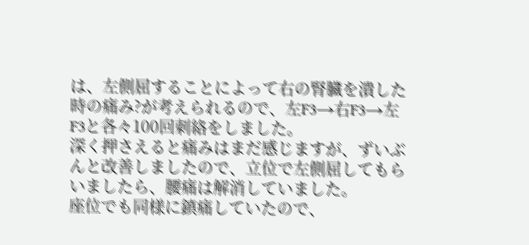は、左側屈することによって右の腎臓を潰した時の痛み?が考えられるので、左F3→右F3→左F3と各々100回刺絡をしました。
深く押さえると痛みはまだ感じますが、ずいぶんと改善しましたので、立位で左側屈してもらいましたら、腰痛は解消していました。
座位でも同様に鎮痛していたので、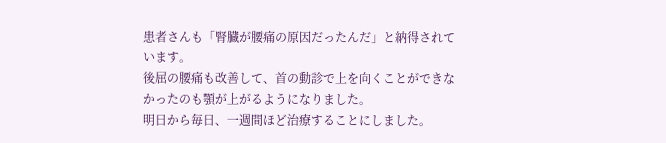患者さんも「腎臓が腰痛の原因だったんだ」と納得されています。
後屈の腰痛も改善して、首の動診で上を向くことができなかったのも顎が上がるようになりました。
明日から毎日、一週間ほど治療することにしました。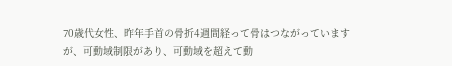70歳代女性、昨年手首の骨折4週間経って骨はつながっていますが、可動域制限があり、可動域を超えて動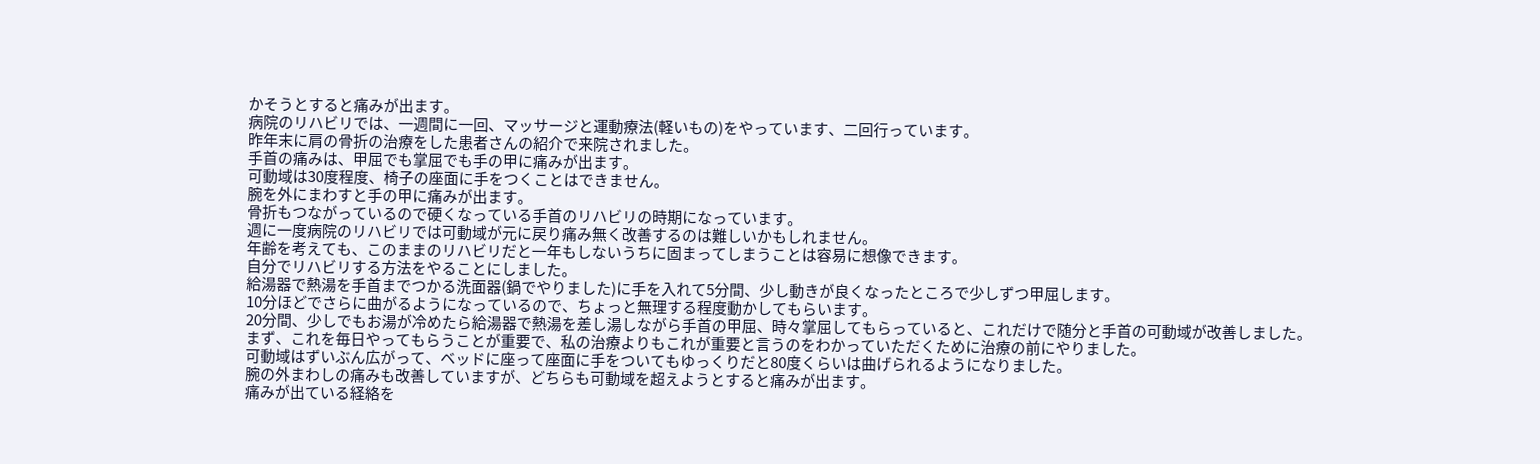かそうとすると痛みが出ます。
病院のリハビリでは、一週間に一回、マッサージと運動療法(軽いもの)をやっています、二回行っています。
昨年末に肩の骨折の治療をした患者さんの紹介で来院されました。
手首の痛みは、甲屈でも掌屈でも手の甲に痛みが出ます。
可動域は30度程度、椅子の座面に手をつくことはできません。
腕を外にまわすと手の甲に痛みが出ます。
骨折もつながっているので硬くなっている手首のリハビリの時期になっています。
週に一度病院のリハビリでは可動域が元に戻り痛み無く改善するのは難しいかもしれません。
年齢を考えても、このままのリハビリだと一年もしないうちに固まってしまうことは容易に想像できます。
自分でリハビリする方法をやることにしました。
給湯器で熱湯を手首までつかる洗面器(鍋でやりました)に手を入れて5分間、少し動きが良くなったところで少しずつ甲屈します。
10分ほどでさらに曲がるようになっているので、ちょっと無理する程度動かしてもらいます。
20分間、少しでもお湯が冷めたら給湯器で熱湯を差し湯しながら手首の甲屈、時々掌屈してもらっていると、これだけで随分と手首の可動域が改善しました。
まず、これを毎日やってもらうことが重要で、私の治療よりもこれが重要と言うのをわかっていただくために治療の前にやりました。
可動域はずいぶん広がって、ベッドに座って座面に手をついてもゆっくりだと80度くらいは曲げられるようになりました。
腕の外まわしの痛みも改善していますが、どちらも可動域を超えようとすると痛みが出ます。
痛みが出ている経絡を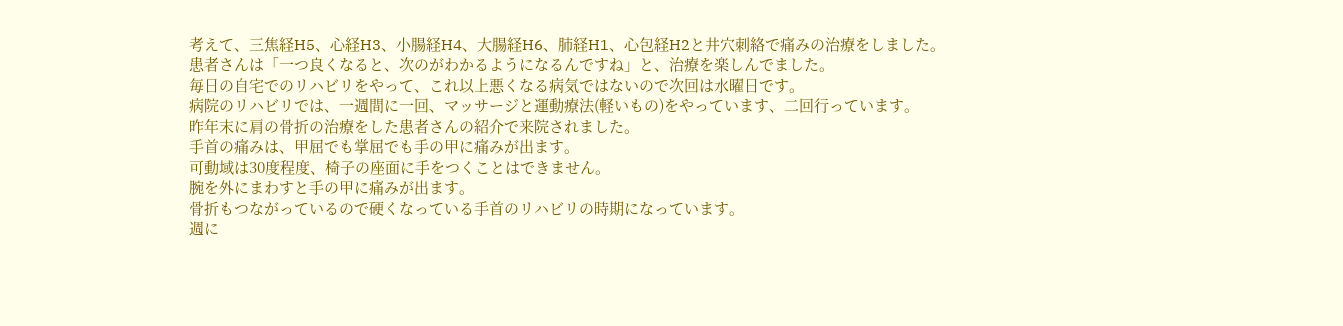考えて、三焦経H5、心経H3、小腸経H4、大腸経H6、肺経H1、心包経H2と井穴刺絡で痛みの治療をしました。
患者さんは「一つ良くなると、次のがわかるようになるんですね」と、治療を楽しんでました。
毎日の自宅でのリハビリをやって、これ以上悪くなる病気ではないので次回は水曜日です。
病院のリハビリでは、一週間に一回、マッサージと運動療法(軽いもの)をやっています、二回行っています。
昨年末に肩の骨折の治療をした患者さんの紹介で来院されました。
手首の痛みは、甲屈でも掌屈でも手の甲に痛みが出ます。
可動域は30度程度、椅子の座面に手をつくことはできません。
腕を外にまわすと手の甲に痛みが出ます。
骨折もつながっているので硬くなっている手首のリハビリの時期になっています。
週に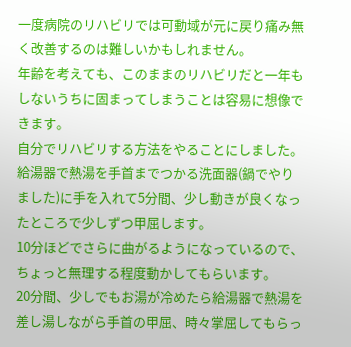一度病院のリハビリでは可動域が元に戻り痛み無く改善するのは難しいかもしれません。
年齢を考えても、このままのリハビリだと一年もしないうちに固まってしまうことは容易に想像できます。
自分でリハビリする方法をやることにしました。
給湯器で熱湯を手首までつかる洗面器(鍋でやりました)に手を入れて5分間、少し動きが良くなったところで少しずつ甲屈します。
10分ほどでさらに曲がるようになっているので、ちょっと無理する程度動かしてもらいます。
20分間、少しでもお湯が冷めたら給湯器で熱湯を差し湯しながら手首の甲屈、時々掌屈してもらっ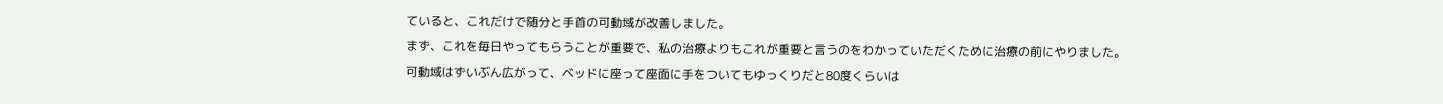ていると、これだけで随分と手首の可動域が改善しました。
まず、これを毎日やってもらうことが重要で、私の治療よりもこれが重要と言うのをわかっていただくために治療の前にやりました。
可動域はずいぶん広がって、ベッドに座って座面に手をついてもゆっくりだと80度くらいは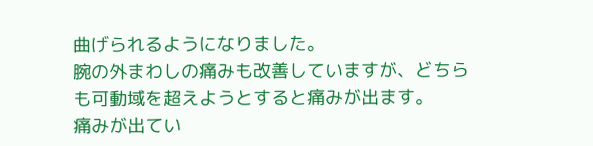曲げられるようになりました。
腕の外まわしの痛みも改善していますが、どちらも可動域を超えようとすると痛みが出ます。
痛みが出てい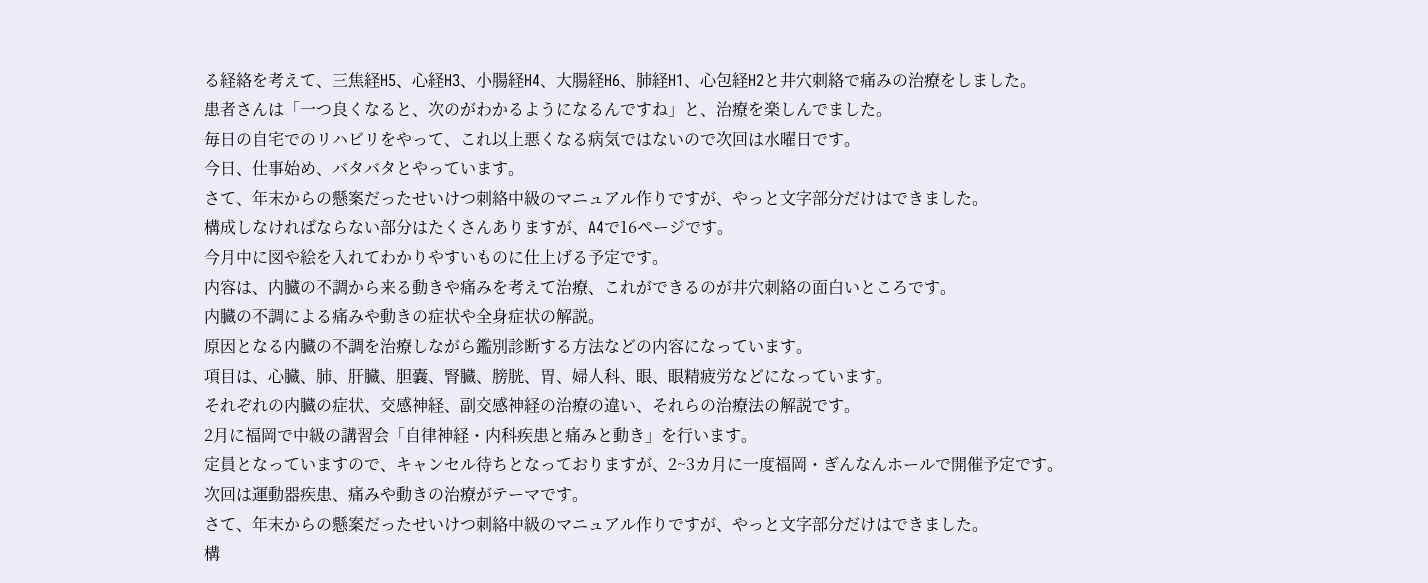る経絡を考えて、三焦経H5、心経H3、小腸経H4、大腸経H6、肺経H1、心包経H2と井穴刺絡で痛みの治療をしました。
患者さんは「一つ良くなると、次のがわかるようになるんですね」と、治療を楽しんでました。
毎日の自宅でのリハビリをやって、これ以上悪くなる病気ではないので次回は水曜日です。
今日、仕事始め、バタバタとやっています。
さて、年末からの懸案だったせいけつ刺絡中級のマニュアル作りですが、やっと文字部分だけはできました。
構成しなければならない部分はたくさんありますが、A4で16ページです。
今月中に図や絵を入れてわかりやすいものに仕上げる予定です。
内容は、内臓の不調から来る動きや痛みを考えて治療、これができるのが井穴刺絡の面白いところです。
内臓の不調による痛みや動きの症状や全身症状の解説。
原因となる内臓の不調を治療しながら鑑別診断する方法などの内容になっています。
項目は、心臓、肺、肝臓、胆嚢、腎臓、膀胱、胃、婦人科、眼、眼精疲労などになっています。
それぞれの内臓の症状、交感神経、副交感神経の治療の違い、それらの治療法の解説です。
2月に福岡で中級の講習会「自律神経・内科疾患と痛みと動き」を行います。
定員となっていますので、キャンセル待ちとなっておりますが、2~3カ月に一度福岡・ぎんなんホールで開催予定です。
次回は運動器疾患、痛みや動きの治療がテーマです。
さて、年末からの懸案だったせいけつ刺絡中級のマニュアル作りですが、やっと文字部分だけはできました。
構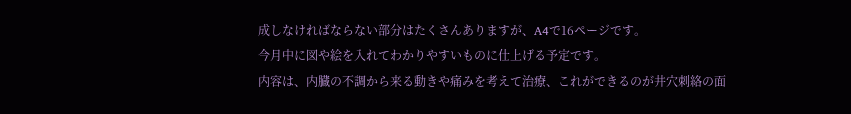成しなければならない部分はたくさんありますが、A4で16ページです。
今月中に図や絵を入れてわかりやすいものに仕上げる予定です。
内容は、内臓の不調から来る動きや痛みを考えて治療、これができるのが井穴刺絡の面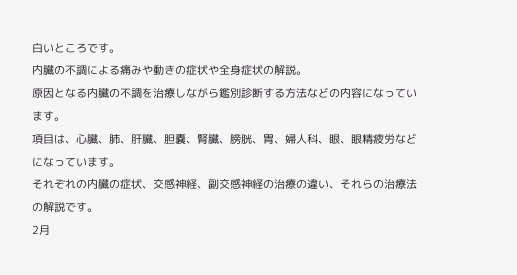白いところです。
内臓の不調による痛みや動きの症状や全身症状の解説。
原因となる内臓の不調を治療しながら鑑別診断する方法などの内容になっています。
項目は、心臓、肺、肝臓、胆嚢、腎臓、膀胱、胃、婦人科、眼、眼精疲労などになっています。
それぞれの内臓の症状、交感神経、副交感神経の治療の違い、それらの治療法の解説です。
2月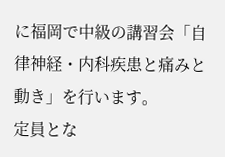に福岡で中級の講習会「自律神経・内科疾患と痛みと動き」を行います。
定員とな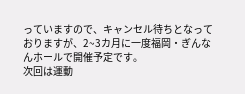っていますので、キャンセル待ちとなっておりますが、2~3カ月に一度福岡・ぎんなんホールで開催予定です。
次回は運動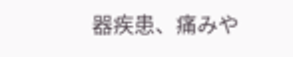器疾患、痛みや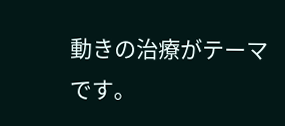動きの治療がテーマです。